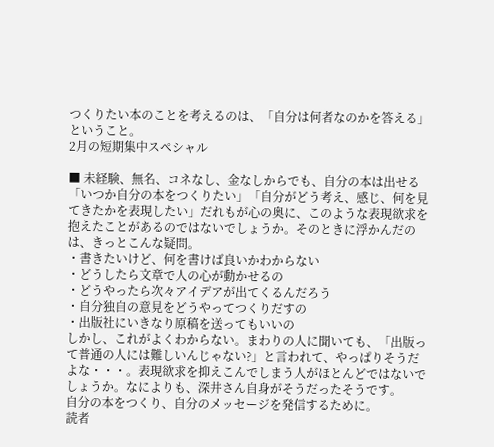つくりたい本のことを考えるのは、「自分は何者なのかを答える」ということ。
2月の短期集中スペシャル

■ 未経験、無名、コネなし、金なしからでも、自分の本は出せる
「いつか自分の本をつくりたい」「自分がどう考え、感じ、何を見てきたかを表現したい」だれもが心の奥に、このような表現欲求を抱えたことがあるのではないでしょうか。そのときに浮かんだのは、きっとこんな疑問。
・書きたいけど、何を書けば良いかわからない
・どうしたら文章で人の心が動かせるの
・どうやったら次々アイデアが出てくるんだろう
・自分独自の意見をどうやってつくりだすの
・出版社にいきなり原稿を送ってもいいの
しかし、これがよくわからない。まわりの人に聞いても、「出版って普通の人には難しいんじゃない?」と言われて、やっぱりそうだよな・・・。表現欲求を抑えこんでしまう人がほとんどではないでしょうか。なによりも、深井さん自身がそうだったそうです。
自分の本をつくり、自分のメッセージを発信するために。
読者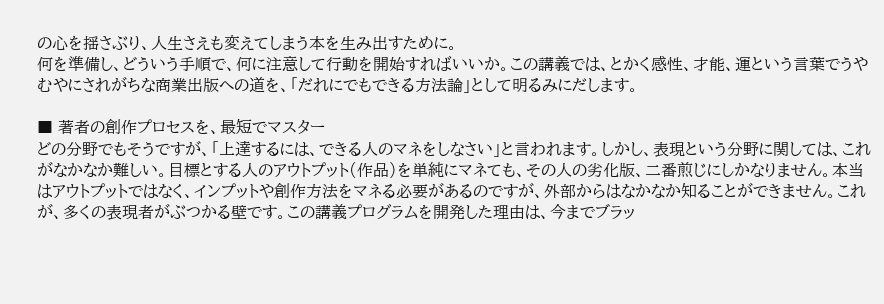の心を揺さぶり、人生さえも変えてしまう本を生み出すために。
何を準備し、どういう手順で、何に注意して行動を開始すればいいか。この講義では、とかく感性、才能、運という言葉でうやむやにされがちな商業出版への道を、「だれにでもできる方法論」として明るみにだします。

■ 著者の創作プロセスを、最短でマスター
どの分野でもそうですが、「上達するには、できる人のマネをしなさい」と言われます。しかし、表現という分野に関しては、これがなかなか難しい。目標とする人のアウトプット(作品)を単純にマネても、その人の劣化版、二番煎じにしかなりません。本当はアウトプットではなく、インプットや創作方法をマネる必要があるのですが、外部からはなかなか知ることができません。これが、多くの表現者がぶつかる壁です。この講義プログラムを開発した理由は、今までブラッ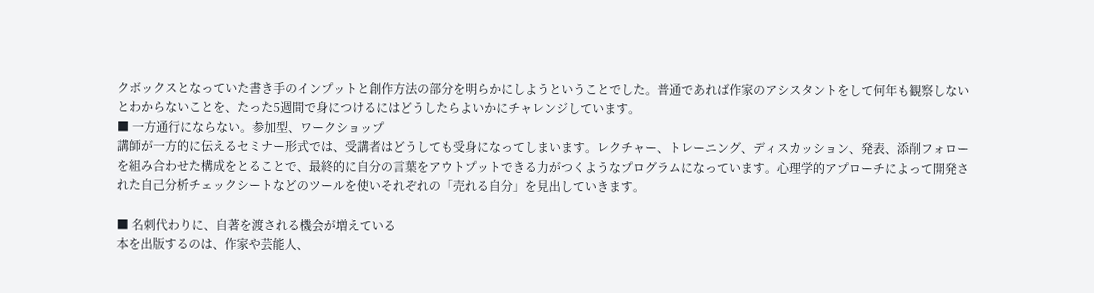クボックスとなっていた書き手のインプットと創作方法の部分を明らかにしようということでした。普通であれば作家のアシスタントをして何年も観察しないとわからないことを、たった5週間で身につけるにはどうしたらよいかにチャレンジしています。
■ 一方通行にならない。参加型、ワークショップ
講師が一方的に伝えるセミナー形式では、受講者はどうしても受身になってしまいます。レクチャー、トレーニング、ディスカッション、発表、添削フォローを組み合わせた構成をとることで、最終的に自分の言葉をアウトプットできる力がつくようなプログラムになっています。心理学的アプローチによって開発された自己分析チェックシートなどのツールを使いそれぞれの「売れる自分」を見出していきます。

■ 名刺代わりに、自著を渡される機会が増えている
本を出版するのは、作家や芸能人、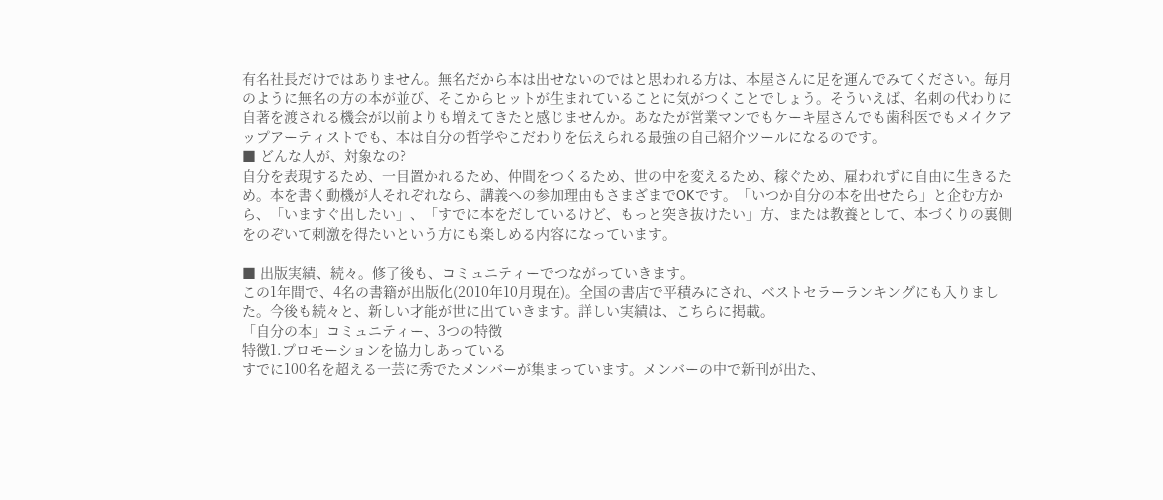有名社長だけではありません。無名だから本は出せないのではと思われる方は、本屋さんに足を運んでみてください。毎月のように無名の方の本が並び、そこからヒットが生まれていることに気がつくことでしょう。そういえば、名刺の代わりに自著を渡される機会が以前よりも増えてきたと感じませんか。あなたが営業マンでもケーキ屋さんでも歯科医でもメイクアップアーティストでも、本は自分の哲学やこだわりを伝えられる最強の自己紹介ツールになるのです。
■ どんな人が、対象なの?
自分を表現するため、一目置かれるため、仲間をつくるため、世の中を変えるため、稼ぐため、雇われずに自由に生きるため。本を書く動機が人それぞれなら、講義への参加理由もさまざまでOKです。「いつか自分の本を出せたら」と企む方から、「いますぐ出したい」、「すでに本をだしているけど、もっと突き抜けたい」方、または教養として、本づくりの裏側をのぞいて刺激を得たいという方にも楽しめる内容になっています。

■ 出版実績、続々。修了後も、コミュニティーでつながっていきます。
この1年間で、4名の書籍が出版化(2010年10月現在)。全国の書店で平積みにされ、ベストセラーランキングにも入りました。今後も続々と、新しい才能が世に出ていきます。詳しい実績は、こちらに掲載。
「自分の本」コミュニティー、3つの特徴
特徴1.プロモーションを協力しあっている
すでに100名を超える一芸に秀でたメンバーが集まっています。メンバーの中で新刊が出た、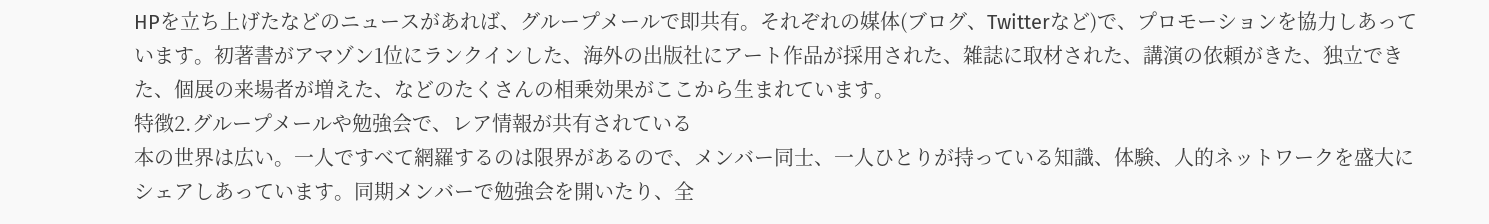HPを立ち上げたなどのニュースがあれば、グループメールで即共有。それぞれの媒体(ブログ、Twitterなど)で、プロモーションを協力しあっています。初著書がアマゾン1位にランクインした、海外の出版社にアート作品が採用された、雑誌に取材された、講演の依頼がきた、独立できた、個展の来場者が増えた、などのたくさんの相乗効果がここから生まれています。
特徴2.グループメールや勉強会で、レア情報が共有されている
本の世界は広い。一人ですべて網羅するのは限界があるので、メンバー同士、一人ひとりが持っている知識、体験、人的ネットワークを盛大にシェアしあっています。同期メンバーで勉強会を開いたり、全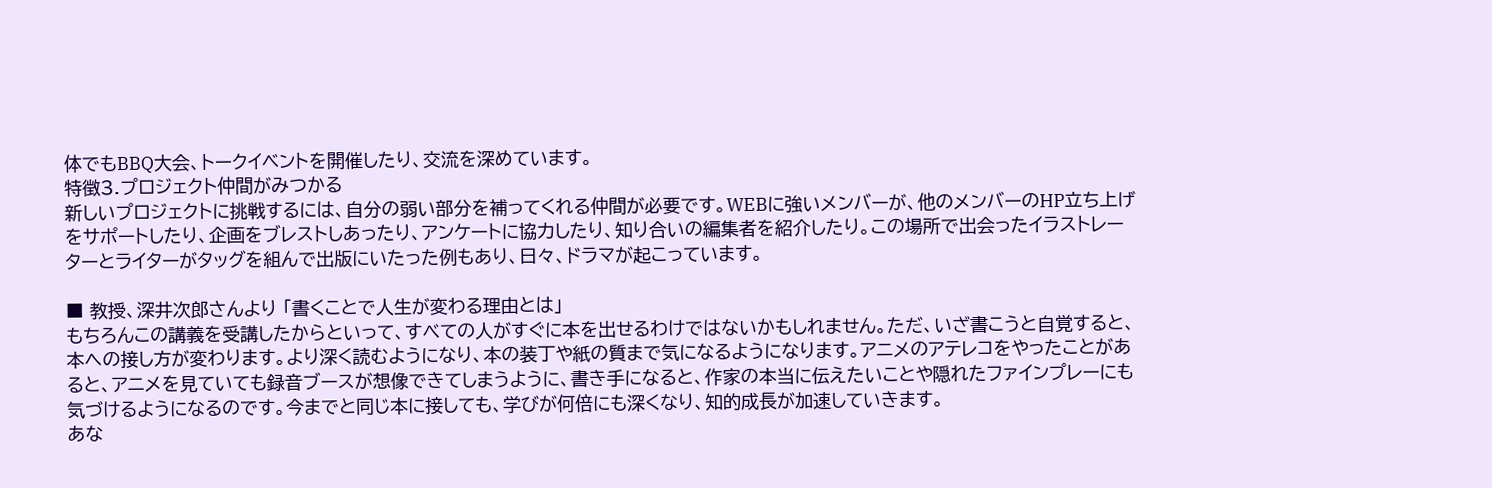体でもBBQ大会、トークイベントを開催したり、交流を深めています。
特徴3.プロジェクト仲間がみつかる
新しいプロジェクトに挑戦するには、自分の弱い部分を補ってくれる仲間が必要です。WEBに強いメンバーが、他のメンバーのHP立ち上げをサポートしたり、企画をブレストしあったり、アンケートに協力したり、知り合いの編集者を紹介したり。この場所で出会ったイラストレーターとライターがタッグを組んで出版にいたった例もあり、日々、ドラマが起こっています。

■ 教授、深井次郎さんより 「書くことで人生が変わる理由とは」
もちろんこの講義を受講したからといって、すべての人がすぐに本を出せるわけではないかもしれません。ただ、いざ書こうと自覚すると、本への接し方が変わります。より深く読むようになり、本の装丁や紙の質まで気になるようになります。アニメのアテレコをやったことがあると、アニメを見ていても録音ブースが想像できてしまうように、書き手になると、作家の本当に伝えたいことや隠れたファインプレーにも気づけるようになるのです。今までと同じ本に接しても、学びが何倍にも深くなり、知的成長が加速していきます。
あな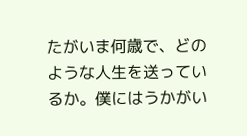たがいま何歳で、どのような人生を送っているか。僕にはうかがい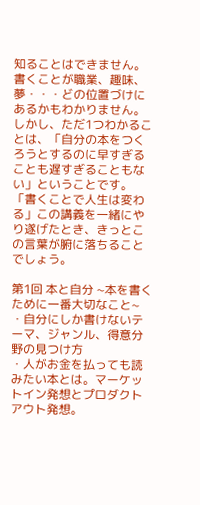知ることはできません。書くことが職業、趣味、夢・・・どの位置づけにあるかもわかりません。
しかし、ただ1つわかることは、「自分の本をつくろうとするのに早すぎることも遅すぎることもない」ということです。「書くことで人生は変わる」この講義を一緒にやり遂げたとき、きっとこの言葉が腑に落ちることでしょう。

第1回 本と自分 ~本を書くために一番大切なこと~
・自分にしか書けないテーマ、ジャンル、得意分野の見つけ方
・人がお金を払っても読みたい本とは。マーケットイン発想とプロダクトアウト発想。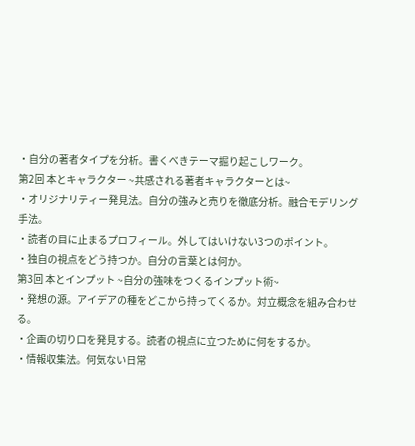・自分の著者タイプを分析。書くべきテーマ掘り起こしワーク。
第2回 本とキャラクター ~共感される著者キャラクターとは~
・オリジナリティー発見法。自分の強みと売りを徹底分析。融合モデリング手法。
・読者の目に止まるプロフィール。外してはいけない3つのポイント。
・独自の視点をどう持つか。自分の言葉とは何か。
第3回 本とインプット ~自分の強味をつくるインプット術~
・発想の源。アイデアの種をどこから持ってくるか。対立概念を組み合わせる。
・企画の切り口を発見する。読者の視点に立つために何をするか。
・情報収集法。何気ない日常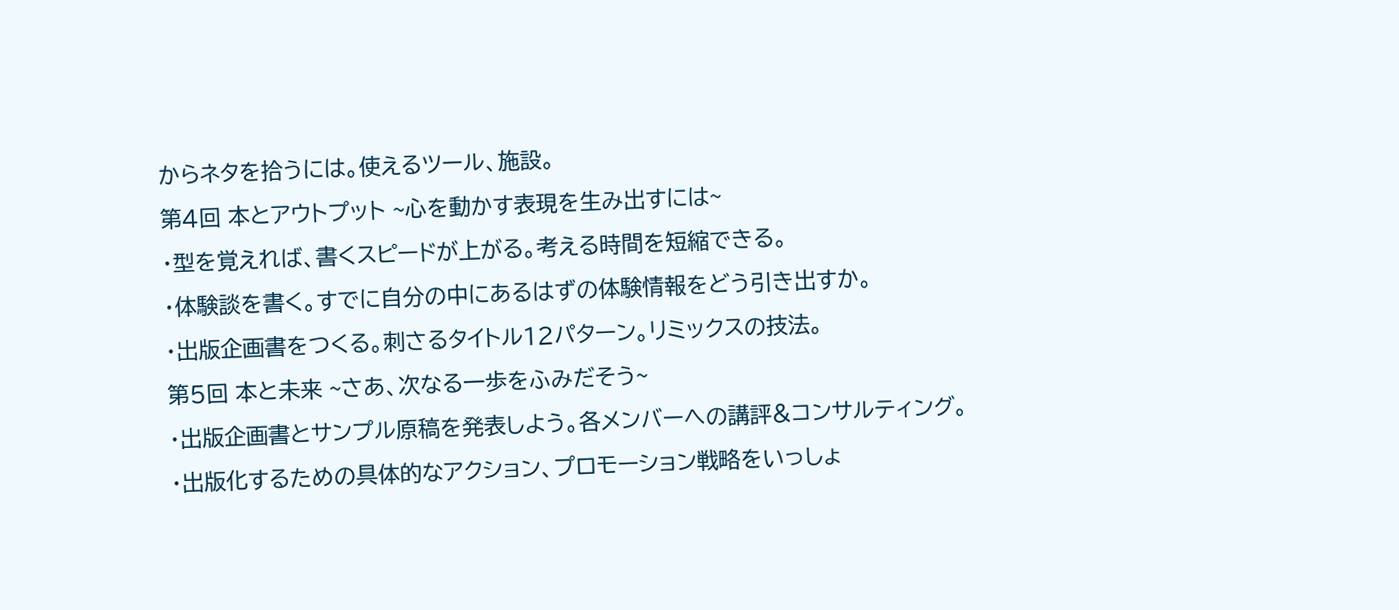からネタを拾うには。使えるツール、施設。
第4回 本とアウトプット ~心を動かす表現を生み出すには~
・型を覚えれば、書くスピードが上がる。考える時間を短縮できる。
・体験談を書く。すでに自分の中にあるはずの体験情報をどう引き出すか。
・出版企画書をつくる。刺さるタイトル12パターン。リミックスの技法。
第5回 本と未来 ~さあ、次なる一歩をふみだそう~
・出版企画書とサンプル原稿を発表しよう。各メンバーへの講評&コンサルティング。
・出版化するための具体的なアクション、プロモーション戦略をいっしょ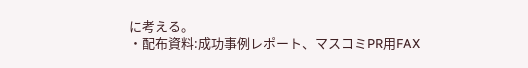に考える。
・配布資料:成功事例レポート、マスコミPR用FAX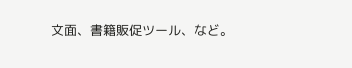文面、書籍販促ツール、など。